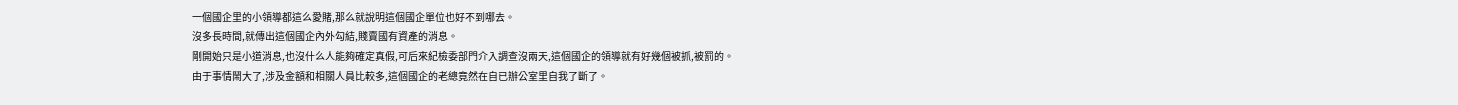一個國企里的小領導都這么愛賭,那么就說明這個國企單位也好不到哪去。
沒多長時間,就傳出這個國企內外勾結,賤賣國有資產的消息。
剛開始只是小道消息,也沒什么人能夠確定真假,可后來紀檢委部門介入調查沒兩天,這個國企的領導就有好幾個被抓,被罰的。
由于事情鬧大了,涉及金額和相關人員比較多,這個國企的老總竟然在自已辦公室里自我了斷了。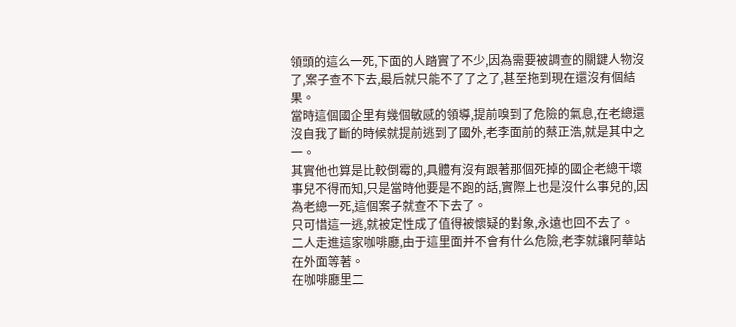領頭的這么一死,下面的人踏實了不少,因為需要被調查的關鍵人物沒了,案子查不下去,最后就只能不了了之了,甚至拖到現在還沒有個結果。
當時這個國企里有幾個敏感的領導,提前嗅到了危險的氣息,在老總還沒自我了斷的時候就提前逃到了國外,老李面前的蔡正浩,就是其中之一。
其實他也算是比較倒霉的,具體有沒有跟著那個死掉的國企老總干壞事兒不得而知,只是當時他要是不跑的話,實際上也是沒什么事兒的,因為老總一死,這個案子就查不下去了。
只可惜這一逃,就被定性成了值得被懷疑的對象,永遠也回不去了。
二人走進這家咖啡廳,由于這里面并不會有什么危險,老李就讓阿華站在外面等著。
在咖啡廳里二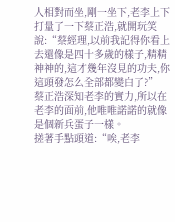人相對而坐,剛一坐下,老李上下打量了一下蔡正浩,就開玩笑說:“蔡經理,以前我記得你看上去還像是四十多歲的樣子,精精神神的,這才幾年沒見的功夫,你這頭發怎么全部都變白了?”
蔡正浩深知老李的實力,所以在老李的面前,他唯唯諾諾的就像是個新兵蛋子一樣。
搓著手點頭道:“唉,老李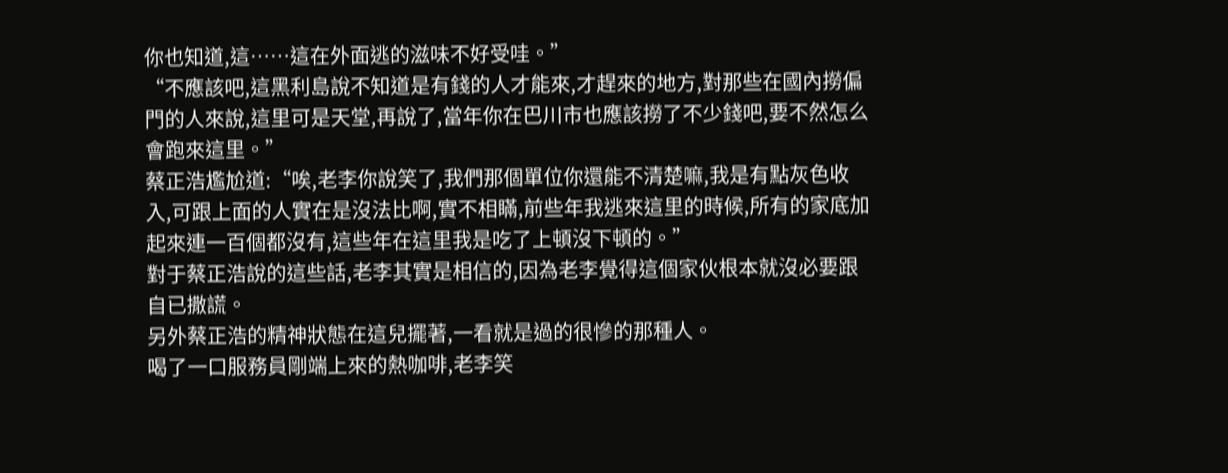你也知道,這……這在外面逃的滋味不好受哇。”
“不應該吧,這黑利島說不知道是有錢的人才能來,才趕來的地方,對那些在國內撈偏門的人來說,這里可是天堂,再說了,當年你在巴川市也應該撈了不少錢吧,要不然怎么會跑來這里。”
蔡正浩尷尬道:“唉,老李你說笑了,我們那個單位你還能不清楚嘛,我是有點灰色收入,可跟上面的人實在是沒法比啊,實不相瞞,前些年我逃來這里的時候,所有的家底加起來連一百個都沒有,這些年在這里我是吃了上頓沒下頓的。”
對于蔡正浩說的這些話,老李其實是相信的,因為老李覺得這個家伙根本就沒必要跟自已撒謊。
另外蔡正浩的精神狀態在這兒擺著,一看就是過的很慘的那種人。
喝了一口服務員剛端上來的熱咖啡,老李笑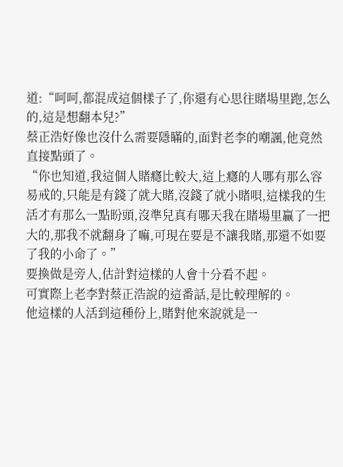道:“呵呵,都混成這個樣子了,你還有心思往賭場里跑,怎么的,這是想翻本兒?”
蔡正浩好像也沒什么需要隱瞞的,面對老李的嘲諷,他竟然直接點頭了。
“你也知道,我這個人賭癮比較大,這上癮的人哪有那么容易戒的,只能是有錢了就大賭,沒錢了就小賭唄,這樣我的生活才有那么一點盼頭,沒準兒真有哪天我在賭場里贏了一把大的,那我不就翻身了嘛,可現在要是不讓我賭,那還不如要了我的小命了。”
要換做是旁人,估計對這樣的人會十分看不起。
可實際上老李對蔡正浩說的這番話,是比較理解的。
他這樣的人活到這種份上,賭對他來說就是一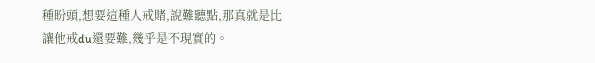種盼頭,想要這種人戒賭,說難聽點,那真就是比讓他戒du還要難,幾乎是不現實的。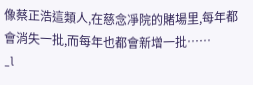像蔡正浩這類人,在慈念凈院的賭場里,每年都會消失一批,而每年也都會新增一批……
_l